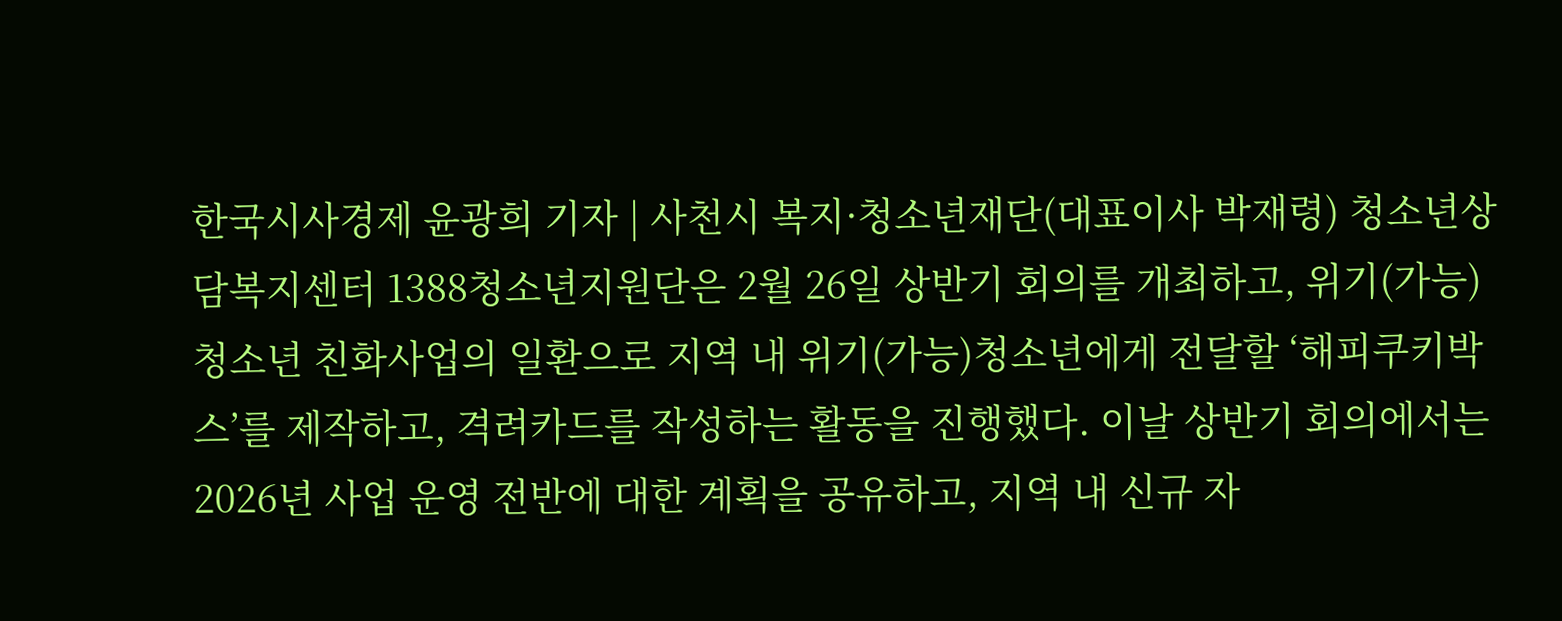한국시사경제 윤광희 기자 | 사천시 복지·청소년재단(대표이사 박재령) 청소년상담복지센터 1388청소년지원단은 2월 26일 상반기 회의를 개최하고, 위기(가능)청소년 친화사업의 일환으로 지역 내 위기(가능)청소년에게 전달할 ‘해피쿠키박스’를 제작하고, 격려카드를 작성하는 활동을 진행했다. 이날 상반기 회의에서는 2026년 사업 운영 전반에 대한 계획을 공유하고, 지역 내 신규 자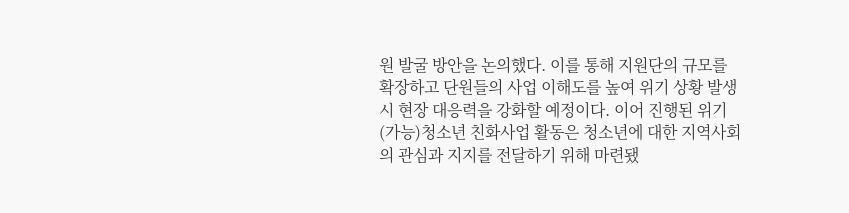원 발굴 방안을 논의했다. 이를 통해 지원단의 규모를 확장하고 단원들의 사업 이해도를 높여 위기 상황 발생 시 현장 대응력을 강화할 예정이다. 이어 진행된 위기(가능)청소년 친화사업 활동은 청소년에 대한 지역사회의 관심과 지지를 전달하기 위해 마련됐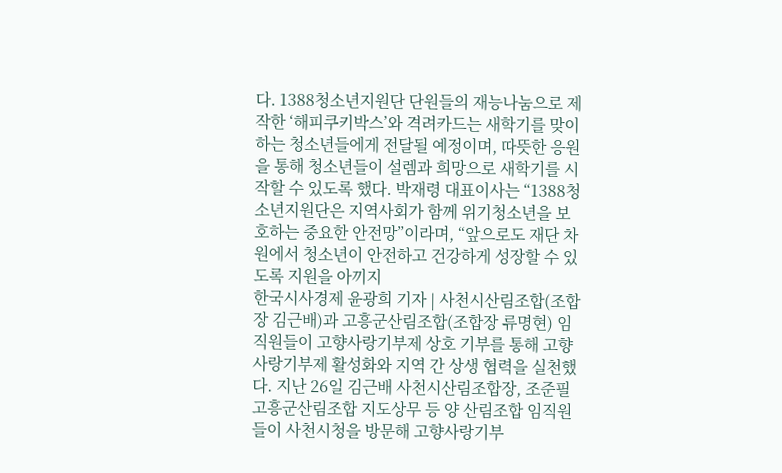다. 1388청소년지원단 단원들의 재능나눔으로 제작한 ‘해피쿠키박스’와 격려카드는 새학기를 맞이하는 청소년들에게 전달될 예정이며, 따뜻한 응원을 통해 청소년들이 설렘과 희망으로 새학기를 시작할 수 있도록 했다. 박재령 대표이사는 “1388청소년지원단은 지역사회가 함께 위기청소년을 보호하는 중요한 안전망”이라며, “앞으로도 재단 차원에서 청소년이 안전하고 건강하게 성장할 수 있도록 지원을 아끼지
한국시사경제 윤광희 기자 | 사천시산림조합(조합장 김근배)과 고흥군산림조합(조합장 류명현) 임직원들이 고향사랑기부제 상호 기부를 통해 고향사랑기부제 활성화와 지역 간 상생 협력을 실천했다. 지난 26일 김근배 사천시산림조합장, 조준필 고흥군산림조합 지도상무 등 양 산림조합 임직원들이 사천시청을 방문해 고향사랑기부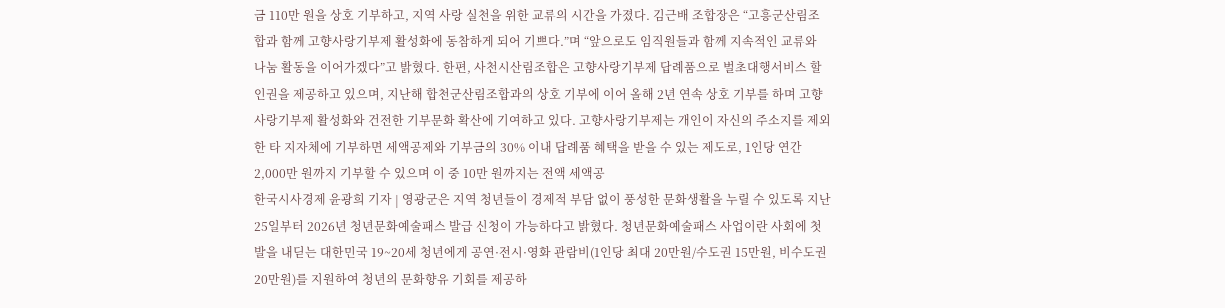금 110만 원을 상호 기부하고, 지역 사랑 실천을 위한 교류의 시간을 가졌다. 김근배 조합장은 “고흥군산림조합과 함께 고향사랑기부제 활성화에 동참하게 되어 기쁘다.”며 “앞으로도 임직원들과 함께 지속적인 교류와 나눔 활동을 이어가겠다”고 밝혔다. 한편, 사천시산림조합은 고향사랑기부제 답례품으로 벌초대행서비스 할인권을 제공하고 있으며, 지난해 합천군산림조합과의 상호 기부에 이어 올해 2년 연속 상호 기부를 하며 고향사랑기부제 활성화와 건전한 기부문화 확산에 기여하고 있다. 고향사랑기부제는 개인이 자신의 주소지를 제외한 타 지자체에 기부하면 세액공제와 기부금의 30% 이내 답례품 혜택을 받을 수 있는 제도로, 1인당 연간 2,000만 원까지 기부할 수 있으며 이 중 10만 원까지는 전액 세액공
한국시사경제 윤광희 기자 | 영광군은 지역 청년들이 경제적 부담 없이 풍성한 문화생활을 누릴 수 있도록 지난 25일부터 2026년 청년문화예술패스 발급 신청이 가능하다고 밝혔다. 청년문화예술패스 사업이란 사회에 첫발을 내딛는 대한민국 19~20세 청년에게 공연·전시·영화 관람비(1인당 최대 20만원/수도권 15만원, 비수도권 20만원)를 지원하여 청년의 문화향유 기회를 제공하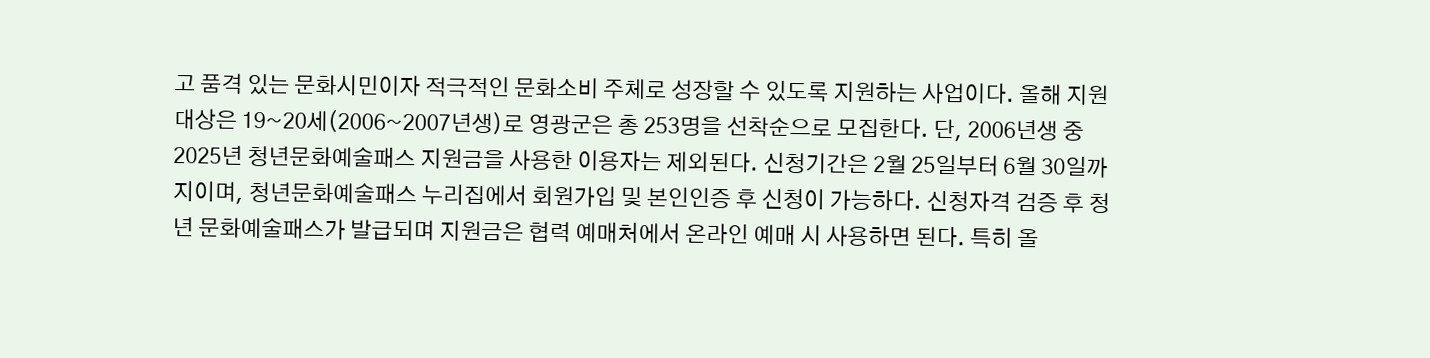고 품격 있는 문화시민이자 적극적인 문화소비 주체로 성장할 수 있도록 지원하는 사업이다. 올해 지원 대상은 19~20세(2006~2007년생)로 영광군은 총 253명을 선착순으로 모집한다. 단, 2006년생 중 2025년 청년문화예술패스 지원금을 사용한 이용자는 제외된다. 신청기간은 2월 25일부터 6월 30일까지이며, 청년문화예술패스 누리집에서 회원가입 및 본인인증 후 신청이 가능하다. 신청자격 검증 후 청년 문화예술패스가 발급되며 지원금은 협력 예매처에서 온라인 예매 시 사용하면 된다. 특히 올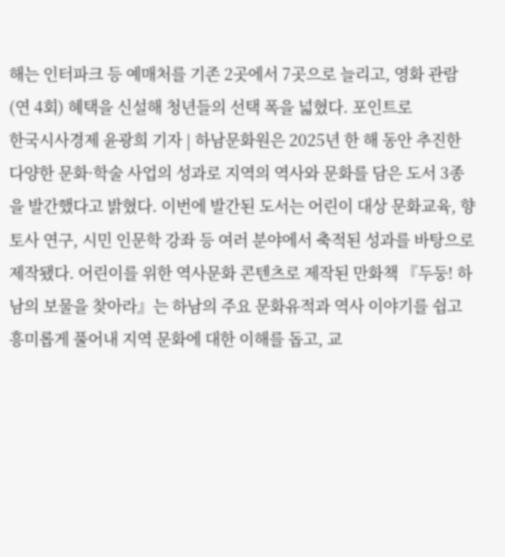해는 인터파크 등 예매처를 기존 2곳에서 7곳으로 늘리고, 영화 관람(연 4회) 혜택을 신설해 청년들의 선택 폭을 넓혔다. 포인트로
한국시사경제 윤광희 기자 | 하남문화원은 2025년 한 해 동안 추진한 다양한 문화·학술 사업의 성과로 지역의 역사와 문화를 담은 도서 3종을 발간했다고 밝혔다. 이번에 발간된 도서는 어린이 대상 문화교육, 향토사 연구, 시민 인문학 강좌 등 여러 분야에서 축적된 성과를 바탕으로 제작됐다. 어린이를 위한 역사문화 콘텐츠로 제작된 만화책 『두둥! 하남의 보물을 찾아라』는 하남의 주요 문화유적과 역사 이야기를 쉽고 흥미롭게 풀어내 지역 문화에 대한 이해를 돕고, 교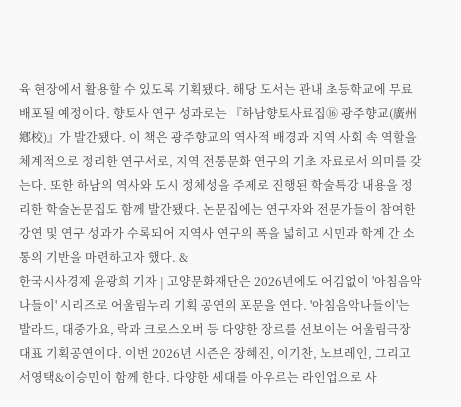육 현장에서 활용할 수 있도록 기획됐다. 해당 도서는 관내 초등학교에 무료 배포될 예정이다. 향토사 연구 성과로는 『하남향토사료집⑯ 광주향교(廣州鄕校)』가 발간됐다. 이 책은 광주향교의 역사적 배경과 지역 사회 속 역할을 체계적으로 정리한 연구서로, 지역 전통문화 연구의 기초 자료로서 의미를 갖는다. 또한 하남의 역사와 도시 정체성을 주제로 진행된 학술특강 내용을 정리한 학술논문집도 함께 발간됐다. 논문집에는 연구자와 전문가들이 참여한 강연 및 연구 성과가 수록되어 지역사 연구의 폭을 넓히고 시민과 학계 간 소통의 기반을 마련하고자 했다. &
한국시사경제 윤광희 기자 | 고양문화재단은 2026년에도 어김없이 '아침음악나들이' 시리즈로 어울림누리 기획 공연의 포문을 연다. '아침음악나들이'는 발라드, 대중가요, 락과 크로스오버 등 다양한 장르를 선보이는 어울림극장 대표 기획공연이다. 이번 2026년 시즌은 장혜진, 이기찬, 노브레인, 그리고 서영택&이승민이 함께 한다. 다양한 세대를 아우르는 라인업으로 사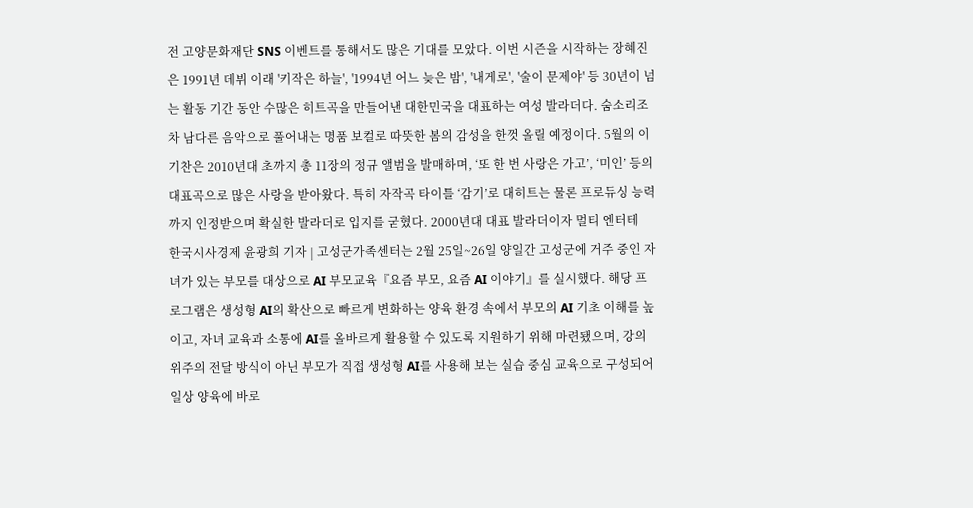전 고양문화재단 SNS 이벤트를 통해서도 많은 기대를 모았다. 이번 시즌을 시작하는 장혜진은 1991년 데뷔 이래 '키작은 하늘', '1994년 어느 늦은 밤', '내게로', '술이 문제야' 등 30년이 넘는 활동 기간 동안 수많은 히트곡을 만들어낸 대한민국을 대표하는 여성 발라더다. 숨소리조차 남다른 음악으로 풀어내는 명품 보컬로 따뜻한 봄의 감성을 한껏 올릴 예정이다. 5월의 이기찬은 2010년대 초까지 총 11장의 정규 앨범을 발매하며, ‘또 한 번 사랑은 가고’, ‘미인’ 등의 대표곡으로 많은 사랑을 받아왔다. 특히 자작곡 타이틀 ‘감기’로 대히트는 물론 프로듀싱 능력까지 인정받으며 확실한 발라더로 입지를 굳혔다. 2000년대 대표 발라더이자 멀티 엔터테
한국시사경제 윤광희 기자 | 고성군가족센터는 2월 25일~26일 양일간 고성군에 거주 중인 자녀가 있는 부모를 대상으로 AI 부모교육『요즘 부모, 요즘 AI 이야기』를 실시했다. 해당 프로그램은 생성형 AI의 확산으로 빠르게 변화하는 양육 환경 속에서 부모의 AI 기초 이해를 높이고, 자녀 교육과 소통에 AI를 올바르게 활용할 수 있도록 지원하기 위해 마련됐으며, 강의 위주의 전달 방식이 아닌 부모가 직접 생성형 AI를 사용해 보는 실습 중심 교육으로 구성되어 일상 양육에 바로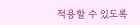적용할 수 있도록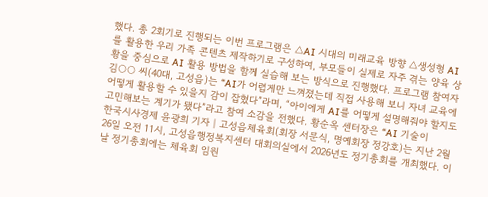했다. 총 2회기로 진행되는 이번 프로그램은 △AI 시대의 미래교육 방향 △생성형 AI를 활용한 우리 가족 콘텐츠 제작하기로 구성하여, 부모들이 실제로 자주 겪는 양육 상황을 중심으로 AI 활용 방법을 함께 실습해 보는 방식으로 진행했다. 프로그램 참여자 김○○ 씨(40대, 고성읍)는 “AI가 어렵게만 느껴졌는데 직접 사용해 보니 자녀 교육에 어떻게 활용할 수 있을지 감이 잡혔다”라며, “아이에게 AI를 어떻게 설명해줘야 할지도 고민해보는 계기가 됐다”라고 참여 소감을 전했다. 황순옥 센터장은 “AI 기술이
한국시사경제 윤광희 기자 | 고성읍체육회(회장 서문식, 명예회장 정강호)는 지난 2월 26일 오전 11시, 고성읍행정복지센터 대회의실에서 2026년도 정기총회를 개최했다. 이날 정기총회에는 체육회 임원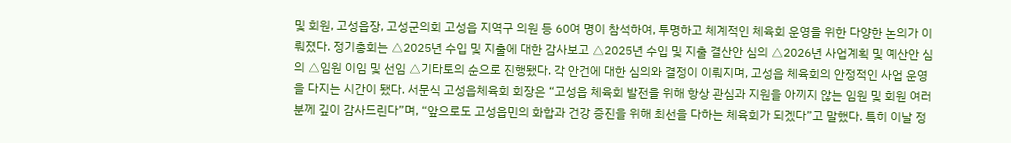및 회원, 고성읍장, 고성군의회 고성읍 지역구 의원 등 60여 명이 참석하여, 투명하고 체계적인 체육회 운영을 위한 다양한 논의가 이뤄졌다. 정기총회는 △2025년 수입 및 지출에 대한 감사보고 △2025년 수입 및 지출 결산안 심의 △2026년 사업계획 및 예산안 심의 △임원 이임 및 선임 △기타토의 순으로 진행됐다. 각 안건에 대한 심의와 결정이 이뤄지며, 고성읍 체육회의 안정적인 사업 운영을 다지는 시간이 됐다. 서문식 고성읍체육회 회장은 “고성읍 체육회 발전을 위해 항상 관심과 지원을 아끼지 않는 임원 및 회원 여러분께 깊이 감사드린다”며, “앞으로도 고성읍민의 화합과 건강 증진을 위해 최선을 다하는 체육회가 되겠다”고 말했다. 특히 이날 정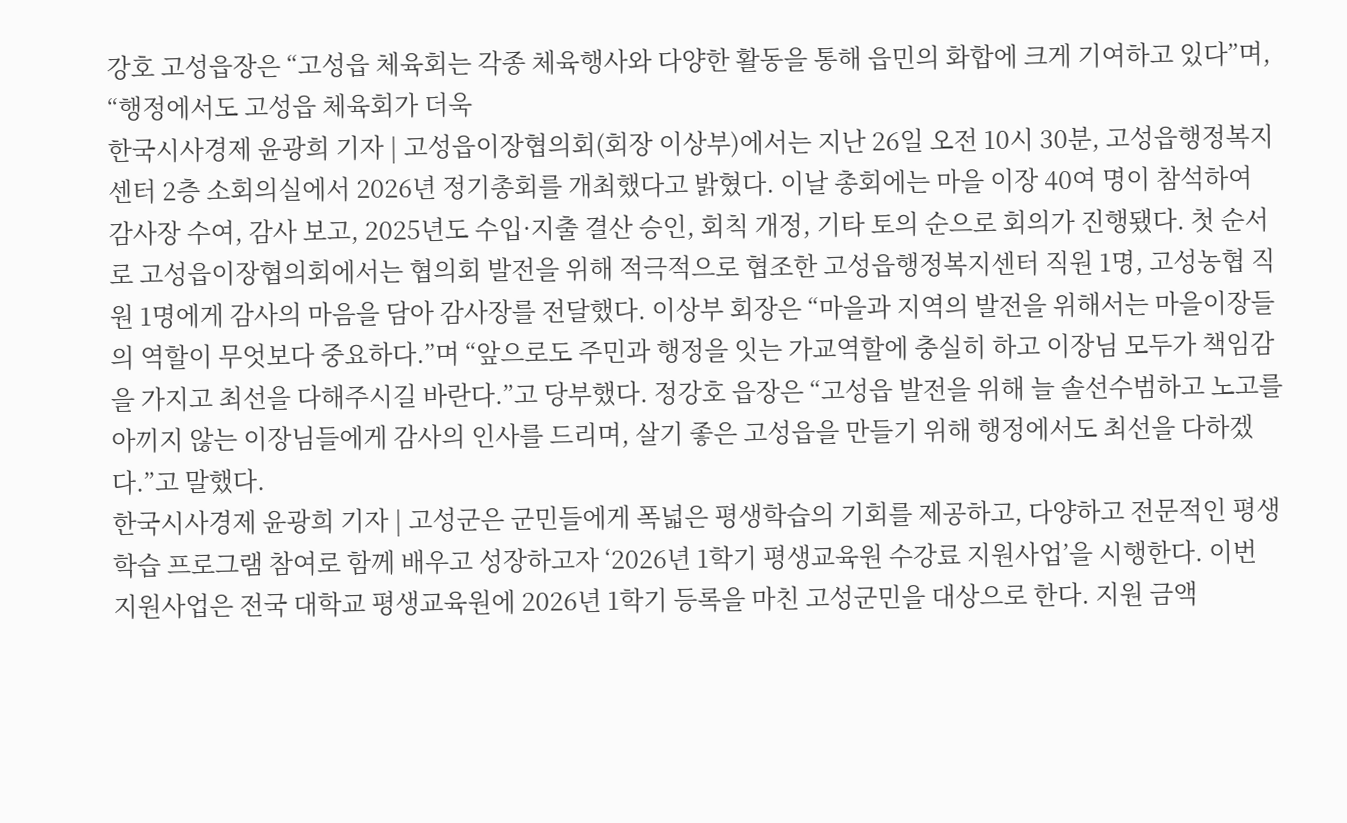강호 고성읍장은 “고성읍 체육회는 각종 체육행사와 다양한 활동을 통해 읍민의 화합에 크게 기여하고 있다”며, “행정에서도 고성읍 체육회가 더욱
한국시사경제 윤광희 기자 | 고성읍이장협의회(회장 이상부)에서는 지난 26일 오전 10시 30분, 고성읍행정복지센터 2층 소회의실에서 2026년 정기총회를 개최했다고 밝혔다. 이날 총회에는 마을 이장 40여 명이 참석하여 감사장 수여, 감사 보고, 2025년도 수입·지출 결산 승인, 회칙 개정, 기타 토의 순으로 회의가 진행됐다. 첫 순서로 고성읍이장협의회에서는 협의회 발전을 위해 적극적으로 협조한 고성읍행정복지센터 직원 1명, 고성농협 직원 1명에게 감사의 마음을 담아 감사장를 전달했다. 이상부 회장은 “마을과 지역의 발전을 위해서는 마을이장들의 역할이 무엇보다 중요하다.”며 “앞으로도 주민과 행정을 잇는 가교역할에 충실히 하고 이장님 모두가 책임감을 가지고 최선을 다해주시길 바란다.”고 당부했다. 정강호 읍장은 “고성읍 발전을 위해 늘 솔선수범하고 노고를 아끼지 않는 이장님들에게 감사의 인사를 드리며, 살기 좋은 고성읍을 만들기 위해 행정에서도 최선을 다하겠다.”고 말했다.
한국시사경제 윤광희 기자 | 고성군은 군민들에게 폭넓은 평생학습의 기회를 제공하고, 다양하고 전문적인 평생학습 프로그램 참여로 함께 배우고 성장하고자 ‘2026년 1학기 평생교육원 수강료 지원사업’을 시행한다. 이번 지원사업은 전국 대학교 평생교육원에 2026년 1학기 등록을 마친 고성군민을 대상으로 한다. 지원 금액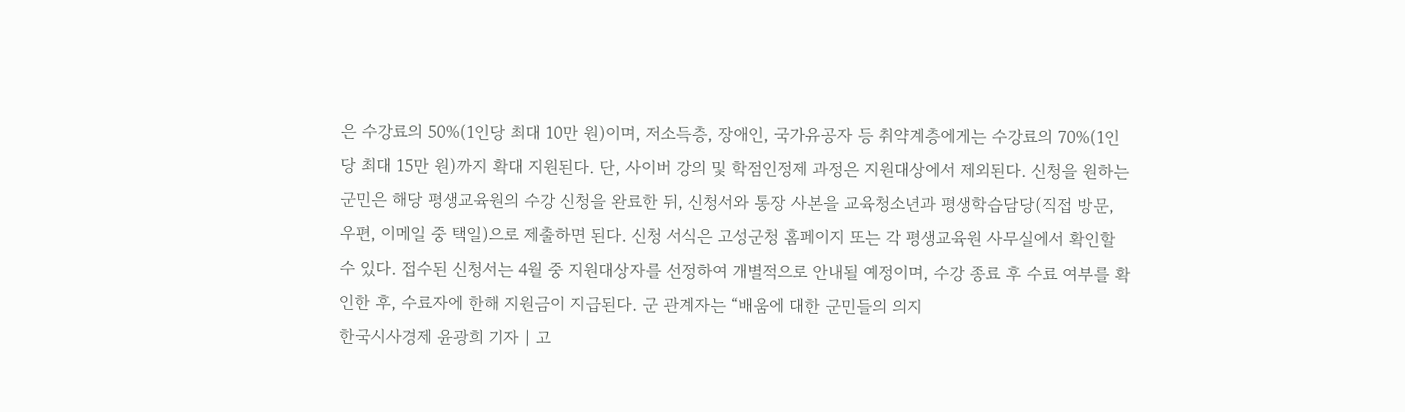은 수강료의 50%(1인당 최대 10만 원)이며, 저소득층, 장애인, 국가유공자 등 취약계층에게는 수강료의 70%(1인당 최대 15만 원)까지 확대 지원된다. 단, 사이버 강의 및 학점인정제 과정은 지원대상에서 제외된다. 신청을 원하는 군민은 해당 평생교육원의 수강 신청을 완료한 뒤, 신청서와 통장 사본을 교육청소년과 평생학습담당(직접 방문, 우편, 이메일 중 택일)으로 제출하면 된다. 신청 서식은 고성군청 홈페이지 또는 각 평생교육원 사무실에서 확인할 수 있다. 접수된 신청서는 4월 중 지원대상자를 선정하여 개별적으로 안내될 예정이며, 수강 종료 후 수료 여부를 확인한 후, 수료자에 한해 지원금이 지급된다. 군 관계자는 “배움에 대한 군민들의 의지
한국시사경제 윤광희 기자 | 고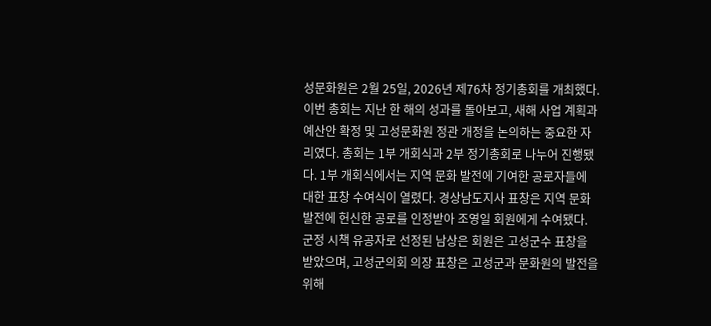성문화원은 2월 25일, 2026년 제76차 정기총회를 개최했다. 이번 총회는 지난 한 해의 성과를 돌아보고, 새해 사업 계획과 예산안 확정 및 고성문화원 정관 개정을 논의하는 중요한 자리였다. 총회는 1부 개회식과 2부 정기총회로 나누어 진행됐다. 1부 개회식에서는 지역 문화 발전에 기여한 공로자들에 대한 표창 수여식이 열렸다. 경상남도지사 표창은 지역 문화 발전에 헌신한 공로를 인정받아 조영일 회원에게 수여됐다. 군정 시책 유공자로 선정된 남상은 회원은 고성군수 표창을 받았으며, 고성군의회 의장 표창은 고성군과 문화원의 발전을 위해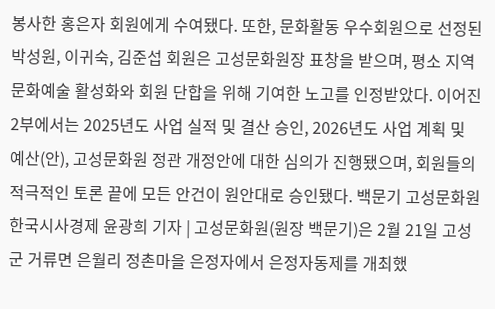봉사한 홍은자 회원에게 수여됐다. 또한, 문화활동 우수회원으로 선정된 박성원, 이귀숙, 김준섭 회원은 고성문화원장 표창을 받으며, 평소 지역 문화예술 활성화와 회원 단합을 위해 기여한 노고를 인정받았다. 이어진 2부에서는 2025년도 사업 실적 및 결산 승인, 2026년도 사업 계획 및 예산(안), 고성문화원 정관 개정안에 대한 심의가 진행됐으며, 회원들의 적극적인 토론 끝에 모든 안건이 원안대로 승인됐다. 백문기 고성문화원
한국시사경제 윤광희 기자 | 고성문화원(원장 백문기)은 2월 21일 고성군 거류면 은월리 정촌마을 은정자에서 은정자동제를 개최했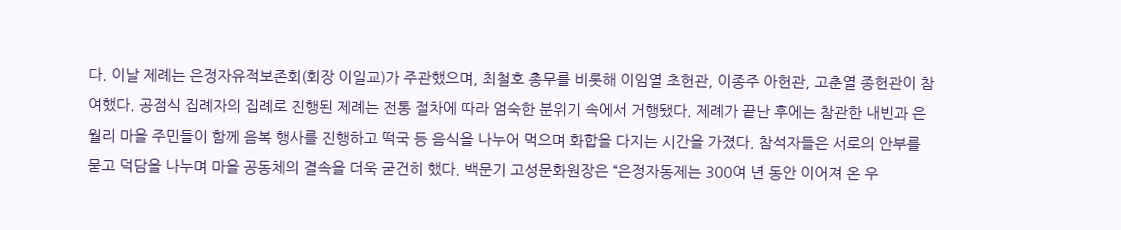다. 이날 제례는 은정자유적보존회(회장 이일교)가 주관했으며, 최철호 총무를 비롯해 이임열 초헌관, 이종주 아헌관, 고춘열 종헌관이 참여했다. 공점식 집례자의 집례로 진행된 제례는 전통 절차에 따라 엄숙한 분위기 속에서 거행됐다. 제례가 끝난 후에는 참관한 내빈과 은월리 마을 주민들이 함께 음복 행사를 진행하고 떡국 등 음식을 나누어 먹으며 화합을 다지는 시간을 가졌다. 참석자들은 서로의 안부를 묻고 덕담을 나누며 마을 공동체의 결속을 더욱 굳건히 했다. 백문기 고성문화원장은 “은정자동제는 300여 년 동안 이어져 온 우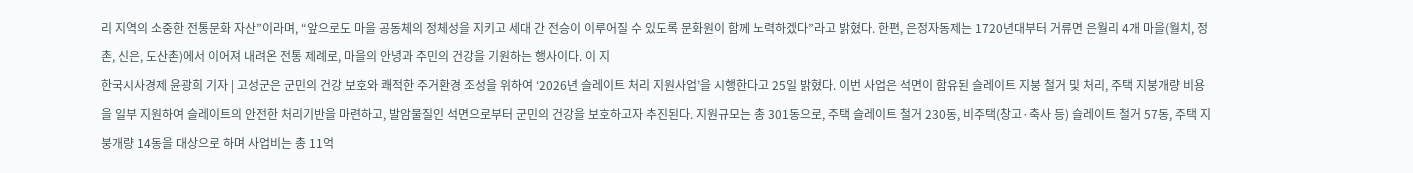리 지역의 소중한 전통문화 자산”이라며, “앞으로도 마을 공동체의 정체성을 지키고 세대 간 전승이 이루어질 수 있도록 문화원이 함께 노력하겠다”라고 밝혔다. 한편, 은정자동제는 1720년대부터 거류면 은월리 4개 마을(월치, 정촌, 신은, 도산촌)에서 이어져 내려온 전통 제례로, 마을의 안녕과 주민의 건강을 기원하는 행사이다. 이 지
한국시사경제 윤광희 기자 | 고성군은 군민의 건강 보호와 쾌적한 주거환경 조성을 위하여 ‘2026년 슬레이트 처리 지원사업’을 시행한다고 25일 밝혔다. 이번 사업은 석면이 함유된 슬레이트 지붕 철거 및 처리, 주택 지붕개량 비용을 일부 지원하여 슬레이트의 안전한 처리기반을 마련하고, 발암물질인 석면으로부터 군민의 건강을 보호하고자 추진된다. 지원규모는 총 301동으로, 주택 슬레이트 철거 230동, 비주택(창고·축사 등) 슬레이트 철거 57동, 주택 지붕개량 14동을 대상으로 하며 사업비는 총 11억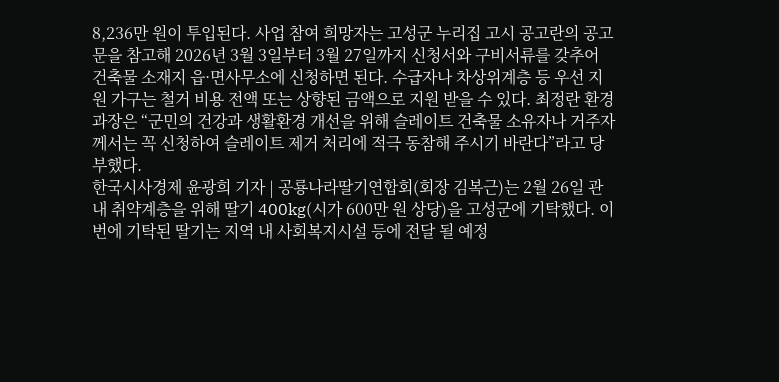8,236만 원이 투입된다. 사업 참여 희망자는 고성군 누리집 고시 공고란의 공고문을 참고해 2026년 3월 3일부터 3월 27일까지 신청서와 구비서류를 갖추어 건축물 소재지 읍·면사무소에 신청하면 된다. 수급자나 차상위계층 등 우선 지원 가구는 철거 비용 전액 또는 상향된 금액으로 지원 받을 수 있다. 최정란 환경과장은 “군민의 건강과 생활환경 개선을 위해 슬레이트 건축물 소유자나 거주자께서는 꼭 신청하여 슬레이트 제거 처리에 적극 동참해 주시기 바란다”라고 당부했다.
한국시사경제 윤광희 기자 | 공룡나라딸기연합회(회장 김복근)는 2월 26일 관내 취약계층을 위해 딸기 400kg(시가 600만 원 상당)을 고성군에 기탁했다. 이번에 기탁된 딸기는 지역 내 사회복지시설 등에 전달 될 예정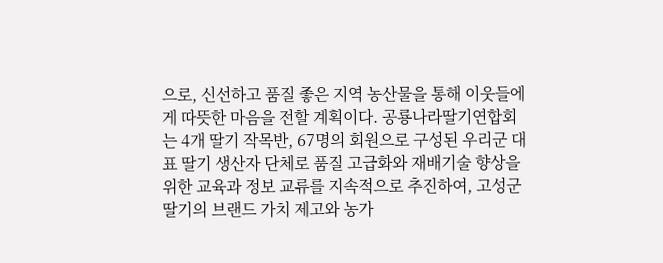으로, 신선하고 품질 좋은 지역 농산물을 통해 이웃들에게 따뜻한 마음을 전할 계획이다. 공룡나라딸기연합회는 4개 딸기 작목반, 67명의 회원으로 구성된 우리군 대표 딸기 생산자 단체로 품질 고급화와 재배기술 향상을 위한 교육과 정보 교류를 지속적으로 추진하여, 고성군 딸기의 브랜드 가치 제고와 농가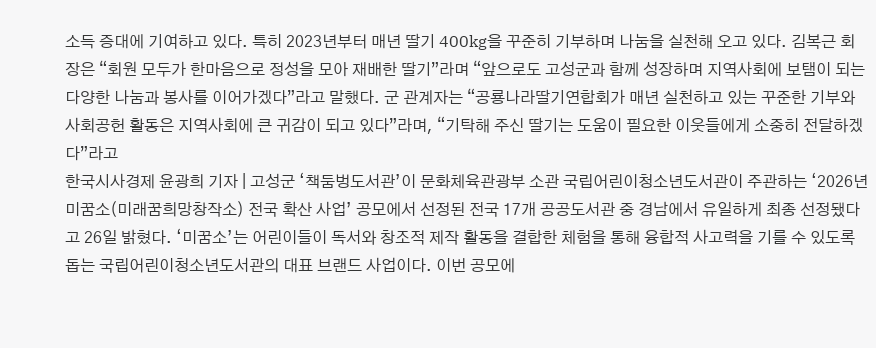소득 증대에 기여하고 있다. 특히 2023년부터 매년 딸기 400kg을 꾸준히 기부하며 나눔을 실천해 오고 있다. 김복근 회장은 “회원 모두가 한마음으로 정성을 모아 재배한 딸기”라며 “앞으로도 고성군과 함께 성장하며 지역사회에 보탬이 되는 다양한 나눔과 봉사를 이어가겠다”라고 말했다. 군 관계자는 “공룡나라딸기연합회가 매년 실천하고 있는 꾸준한 기부와 사회공헌 활동은 지역사회에 큰 귀감이 되고 있다”라며, “기탁해 주신 딸기는 도움이 필요한 이웃들에게 소중히 전달하겠다”라고
한국시사경제 윤광희 기자 | 고성군 ‘책둠벙도서관’이 문화체육관광부 소관 국립어린이청소년도서관이 주관하는 ‘2026년 미꿈소(미래꿈희망창작소) 전국 확산 사업’ 공모에서 선정된 전국 17개 공공도서관 중 경남에서 유일하게 최종 선정됐다고 26일 밝혔다. ‘미꿈소’는 어린이들이 독서와 창조적 제작 활동을 결합한 체험을 통해 융합적 사고력을 기를 수 있도록 돕는 국립어린이청소년도서관의 대표 브랜드 사업이다. 이번 공모에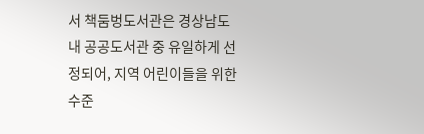서 책둠벙도서관은 경상남도 내 공공도서관 중 유일하게 선정되어, 지역 어린이들을 위한 수준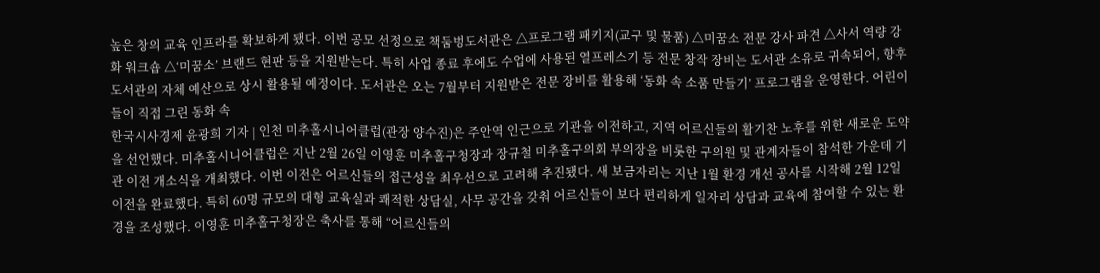높은 창의 교육 인프라를 확보하게 됐다. 이번 공모 선정으로 책둠벙도서관은 △프로그램 패키지(교구 및 물품) △미꿈소 전문 강사 파견 △사서 역량 강화 워크숍 △‘미꿈소’ 브랜드 현판 등을 지원받는다. 특히 사업 종료 후에도 수업에 사용된 열프레스기 등 전문 창작 장비는 도서관 소유로 귀속되어, 향후 도서관의 자체 예산으로 상시 활용될 예정이다. 도서관은 오는 7월부터 지원받은 전문 장비를 활용해 ‘동화 속 소품 만들기’ 프로그램을 운영한다. 어린이들이 직접 그린 동화 속
한국시사경제 윤광희 기자 | 인천 미추홀시니어클럽(관장 양수진)은 주안역 인근으로 기관을 이전하고, 지역 어르신들의 활기찬 노후를 위한 새로운 도약을 선언했다. 미추홀시니어클럽은 지난 2월 26일 이영훈 미추홀구청장과 장규철 미추홀구의회 부의장을 비롯한 구의원 및 관계자들이 참석한 가운데 기관 이전 개소식을 개최했다. 이번 이전은 어르신들의 접근성을 최우선으로 고려해 추진됐다. 새 보금자리는 지난 1월 환경 개선 공사를 시작해 2월 12일 이전을 완료했다. 특히 60명 규모의 대형 교육실과 쾌적한 상담실, 사무 공간을 갖춰 어르신들이 보다 편리하게 일자리 상담과 교육에 참여할 수 있는 환경을 조성했다. 이영훈 미추홀구청장은 축사를 통해 “어르신들의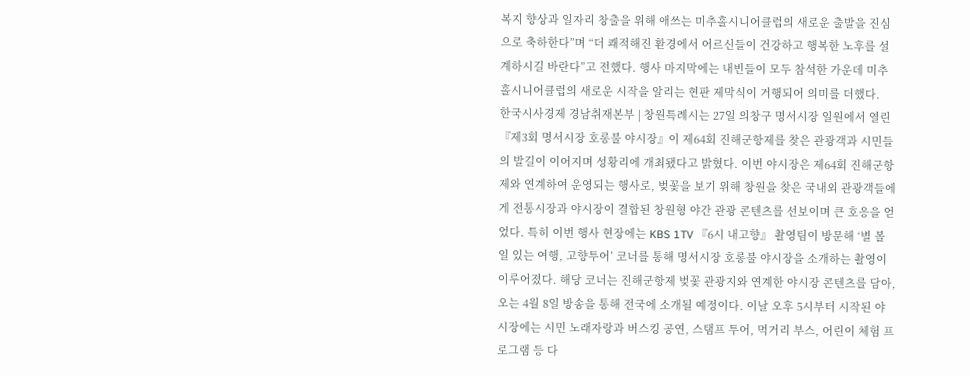복지 향상과 일자리 창출을 위해 애쓰는 미추홀시니어클럽의 새로운 출발을 진심으로 축하한다”며 “더 쾌적해진 환경에서 어르신들이 건강하고 행복한 노후를 설계하시길 바란다”고 전했다. 행사 마지막에는 내빈들이 모두 참석한 가운데 미추홀시니어클럽의 새로운 시작을 알리는 현판 제막식이 거행되어 의미를 더했다.
한국시사경제 경남취재본부 | 창원특례시는 27일 의창구 명서시장 일원에서 열린 『제3회 명서시장 호롱불 야시장』이 제64회 진해군항제를 찾은 관광객과 시민들의 발길이 이어지며 성황리에 개최됐다고 밝혔다. 이번 야시장은 제64회 진해군항제와 연계하여 운영되는 행사로, 벚꽃을 보기 위해 창원을 찾은 국내외 관광객들에게 전통시장과 야시장이 결합된 창원형 야간 관광 콘텐츠를 선보이며 큰 호응을 얻었다. 특히 이번 행사 현장에는 KBS 1TV 『6시 내고향』 촬영팀이 방문해 ‘별 볼 일 있는 여행, 고향투어’ 코너를 통해 명서시장 호롱불 야시장을 소개하는 촬영이 이루어졌다. 해당 코너는 진해군항제 벚꽃 관광지와 연계한 야시장 콘텐츠를 담아, 오는 4월 8일 방송을 통해 전국에 소개될 예정이다. 이날 오후 5시부터 시작된 야시장에는 시민 노래자랑과 버스킹 공연, 스탬프 투어, 먹거리 부스, 어린이 체험 프로그램 등 다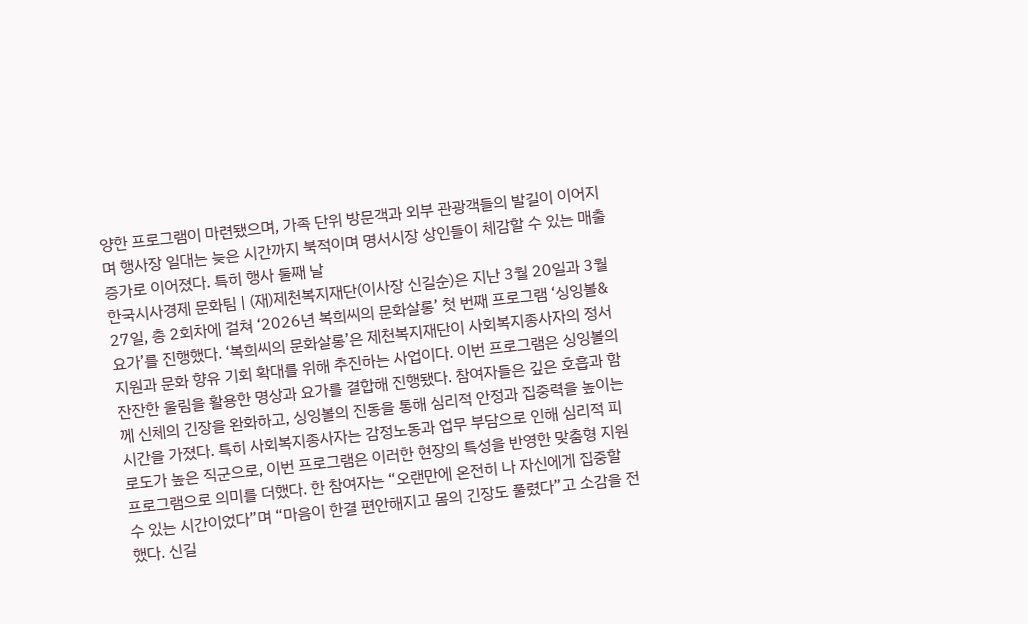양한 프로그램이 마련됐으며, 가족 단위 방문객과 외부 관광객들의 발길이 이어지며 행사장 일대는 늦은 시간까지 북적이며 명서시장 상인들이 체감할 수 있는 매출 증가로 이어졌다. 특히 행사 둘째 날
한국시사경제 문화팀 | (재)제천복지재단(이사장 신길순)은 지난 3월 20일과 3월 27일, 총 2회차에 걸쳐 ‘2026년 복희씨의 문화살롱’ 첫 번째 프로그램 ‘싱잉볼&요가’를 진행했다. ‘복희씨의 문화살롱’은 제천복지재단이 사회복지종사자의 정서 지원과 문화 향유 기회 확대를 위해 추진하는 사업이다. 이번 프로그램은 싱잉볼의 잔잔한 울림을 활용한 명상과 요가를 결합해 진행됐다. 참여자들은 깊은 호흡과 함께 신체의 긴장을 완화하고, 싱잉볼의 진동을 통해 심리적 안정과 집중력을 높이는 시간을 가졌다. 특히 사회복지종사자는 감정노동과 업무 부담으로 인해 심리적 피로도가 높은 직군으로, 이번 프로그램은 이러한 현장의 특성을 반영한 맞춤형 지원 프로그램으로 의미를 더했다. 한 참여자는 “오랜만에 온전히 나 자신에게 집중할 수 있는 시간이었다”며 “마음이 한결 편안해지고 몸의 긴장도 풀렸다”고 소감을 전했다. 신길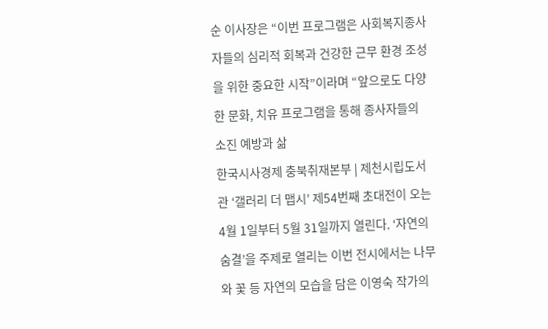순 이사장은 “이번 프로그램은 사회복지종사자들의 심리적 회복과 건강한 근무 환경 조성을 위한 중요한 시작”이라며 “앞으로도 다양한 문화, 치유 프로그램을 통해 종사자들의 소진 예방과 삶
한국시사경제 충북취재본부 | 제천시립도서관 ‘갤러리 더 맵시’ 제54번째 초대전이 오는 4월 1일부터 5월 31일까지 열린다. ‘자연의 숨결’을 주제로 열리는 이번 전시에서는 나무와 꽃 등 자연의 모습을 담은 이영숙 작가의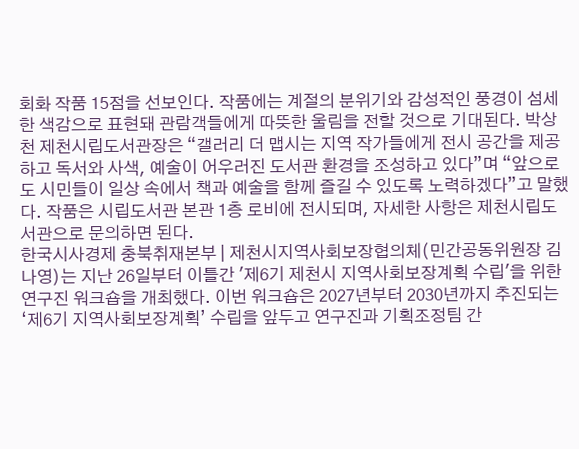회화 작품 15점을 선보인다. 작품에는 계절의 분위기와 감성적인 풍경이 섬세한 색감으로 표현돼 관람객들에게 따뜻한 울림을 전할 것으로 기대된다. 박상천 제천시립도서관장은 “갤러리 더 맵시는 지역 작가들에게 전시 공간을 제공하고 독서와 사색, 예술이 어우러진 도서관 환경을 조성하고 있다”며 “앞으로도 시민들이 일상 속에서 책과 예술을 함께 즐길 수 있도록 노력하겠다”고 말했다. 작품은 시립도서관 본관 1층 로비에 전시되며, 자세한 사항은 제천시립도서관으로 문의하면 된다.
한국시사경제 충북취재본부 | 제천시지역사회보장협의체(민간공동위원장 김나영)는 지난 26일부터 이틀간 '제6기 제천시 지역사회보장계획 수립'을 위한 연구진 워크숍을 개최했다. 이번 워크숍은 2027년부터 2030년까지 추진되는 ‘제6기 지역사회보장계획’ 수립을 앞두고 연구진과 기획조정팀 간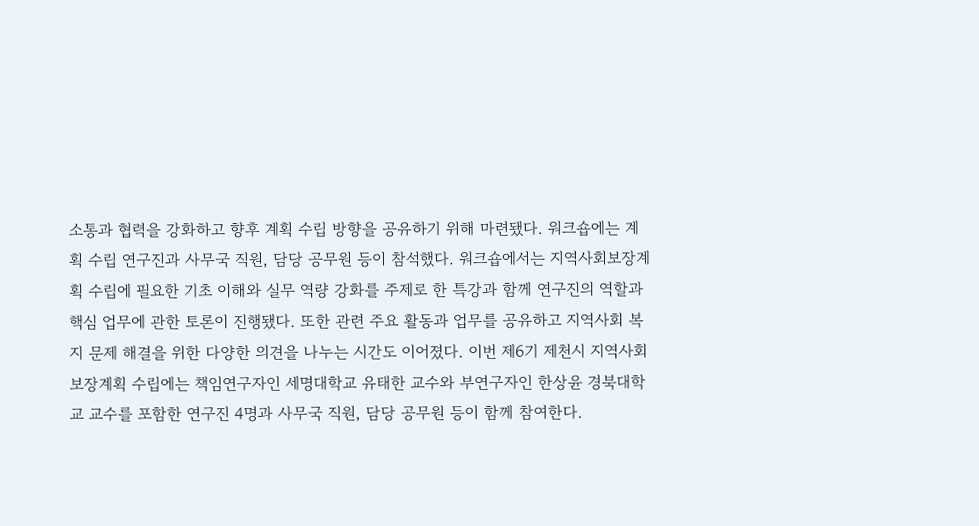소통과 협력을 강화하고 향후 계획 수립 방향을 공유하기 위해 마련됐다. 워크숍에는 계획 수립 연구진과 사무국 직원, 담당 공무원 등이 참석했다. 워크숍에서는 지역사회보장계획 수립에 필요한 기초 이해와 실무 역량 강화를 주제로 한 특강과 함께 연구진의 역할과 핵심 업무에 관한 토론이 진행됐다. 또한 관련 주요 활동과 업무를 공유하고 지역사회 복지 문제 해결을 위한 다양한 의견을 나누는 시간도 이어졌다. 이번 제6기 제천시 지역사회보장계획 수립에는 책임연구자인 세명대학교 유태한 교수와 부연구자인 한상윤 경북대학교 교수를 포함한 연구진 4명과 사무국 직원, 담당 공무원 등이 함께 참여한다.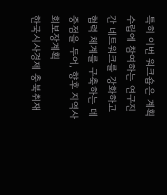특히 이번 워크숍은 계획 수립에 참여하는 연구진 간 네트워크를 강화하고 협력 체계를 구축하는 데 중점을 두어, 향후 지역사회보장계획
한국시사경제 충북취재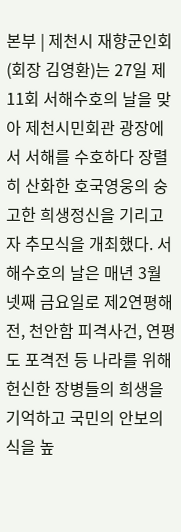본부 | 제천시 재향군인회(회장 김영환)는 27일 제11회 서해수호의 날을 맞아 제천시민회관 광장에서 서해를 수호하다 장렬히 산화한 호국영웅의 숭고한 희생정신을 기리고자 추모식을 개최했다. 서해수호의 날은 매년 3월 넷째 금요일로 제2연평해전, 천안함 피격사건, 연평도 포격전 등 나라를 위해 헌신한 장병들의 희생을 기억하고 국민의 안보의식을 높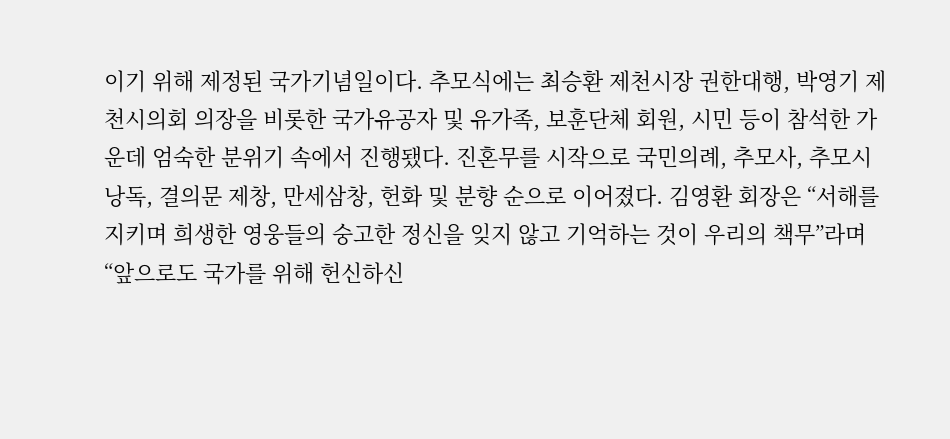이기 위해 제정된 국가기념일이다. 추모식에는 최승환 제천시장 권한대행, 박영기 제천시의회 의장을 비롯한 국가유공자 및 유가족, 보훈단체 회원, 시민 등이 참석한 가운데 엄숙한 분위기 속에서 진행됐다. 진혼무를 시작으로 국민의례, 추모사, 추모시 낭독, 결의문 제창, 만세삼창, 헌화 및 분향 순으로 이어졌다. 김영환 회장은 “서해를 지키며 희생한 영웅들의 숭고한 정신을 잊지 않고 기억하는 것이 우리의 책무”라며 “앞으로도 국가를 위해 헌신하신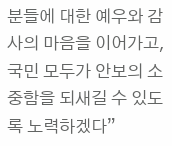분들에 대한 예우와 감사의 마음을 이어가고, 국민 모두가 안보의 소중함을 되새길 수 있도록 노력하겠다”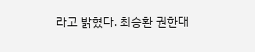라고 밝혔다. 최승환 권한대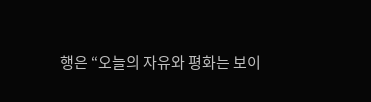행은 “오늘의 자유와 평화는 보이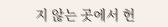지 않는 곳에서 헌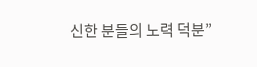신한 분들의 노력 덕분”